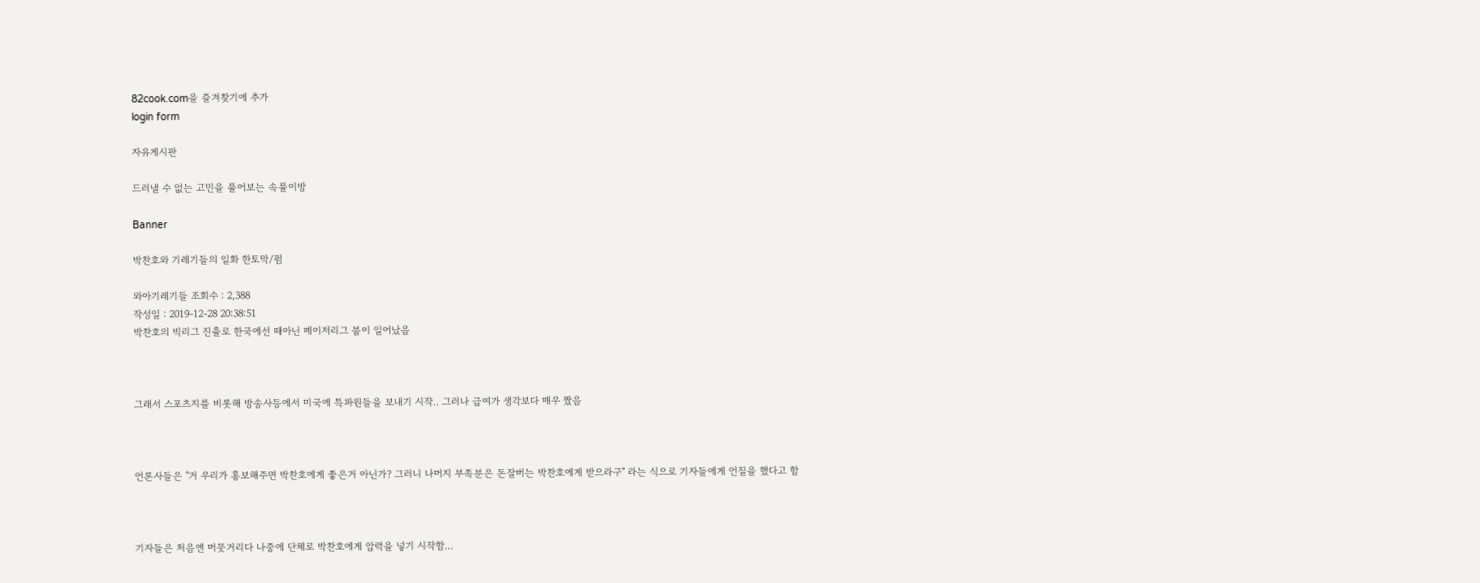82cook.com을 즐겨찾기에 추가
login form

자유게시판

드러낼 수 없는 고민을 풀어보는 속풀이방

Banner

박찬호와 기레기들의 일화 한토막/펌

와아기레기들 조회수 : 2,388
작성일 : 2019-12-28 20:38:51
박찬호의 빅리그 진출로 한국에선 때아닌 메이저리그 붐이 일어났음



그래서 스포츠지를 비롯해 방송사등에서 미국에 특파원들을 보내기 시작.. 그러나 급여가 생각보다 매우 짰음



언론사들은 "거 우리가 홍보해주면 박찬호에게 좋은거 아닌가? 그러니 나머지 부족분은 돈잘버는 박찬호에게 받으라구" 라는 식으로 기자들에게 언질을 했다고 함



기자들은 처음엔 머뭇거리다 나중에 단체로 박찬호에게 압력을 넣기 시작함...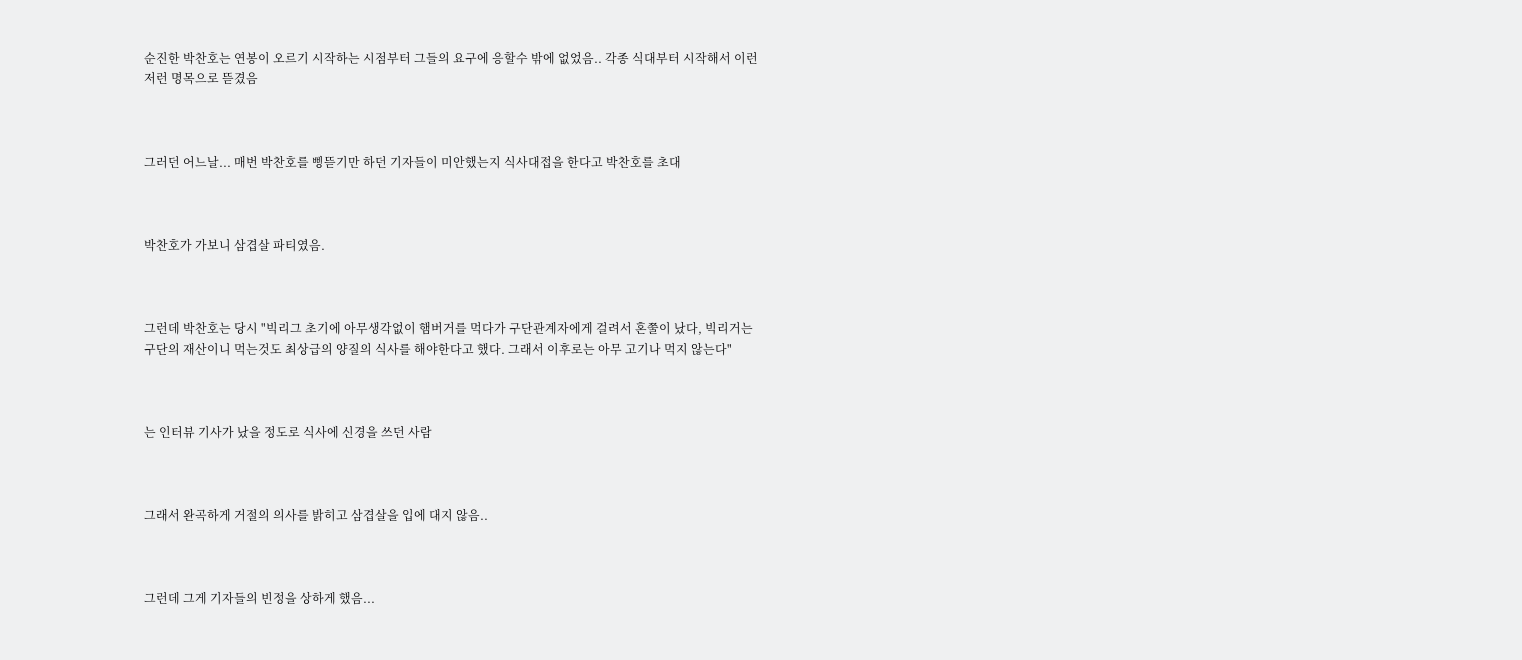순진한 박찬호는 연봉이 오르기 시작하는 시점부터 그들의 요구에 응할수 밖에 없었음.. 각종 식대부터 시작해서 이런 저런 명목으로 뜯겼음



그러던 어느날... 매번 박찬호를 삥뜯기만 하던 기자들이 미안했는지 식사대접을 한다고 박찬호를 초대



박찬호가 가보니 삼겹살 파티였음.



그런데 박찬호는 당시 "빅리그 초기에 아무생각없이 햄버거를 먹다가 구단관계자에게 걸려서 혼쭐이 났다, 빅리거는 구단의 재산이니 먹는것도 최상급의 양질의 식사를 해야한다고 했다. 그래서 이후로는 아무 고기나 먹지 않는다"



는 인터뷰 기사가 났을 정도로 식사에 신경을 쓰던 사람



그래서 완곡하게 거절의 의사를 밝히고 삼겹살을 입에 대지 않음..



그런데 그게 기자들의 빈정을 상하게 했음...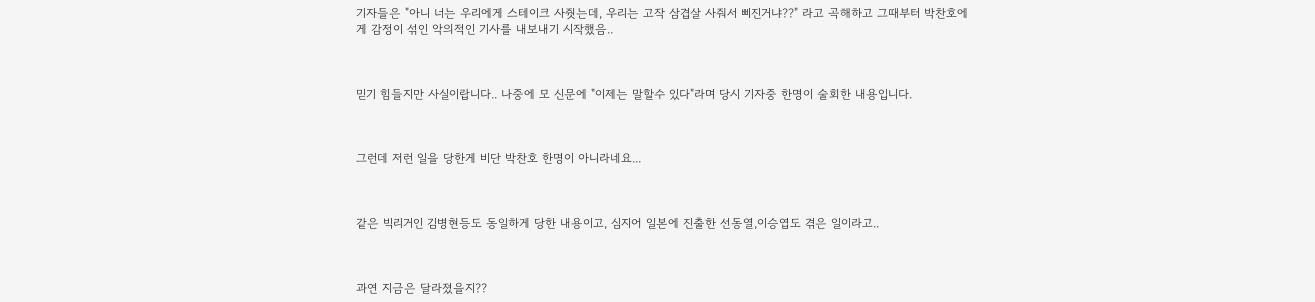기자들은 "아니 너는 우리에게 스테이크 사줫는데, 우리는 고작 삼겹살 사줘서 삐진거냐??" 라고 곡해하고 그때부터 박찬호에게 감정이 섞인 악의적인 기사를 내보내기 시작했음..



믿기 힘들지만 사실이랍니다.. 나중에 모 신문에 "이제는 말할수 있다"라며 당시 기자중 한명이 술회한 내용입니다.



그런데 저런 일을 당한게 비단 박찬호 한명이 아니라네요...



같은 빅리거인 김병현등도 동일하게 당한 내용이고, 심지어 일본에 진출한 선동열,이승엽도 겪은 일이라고..



과연 지금은 달라졌을지??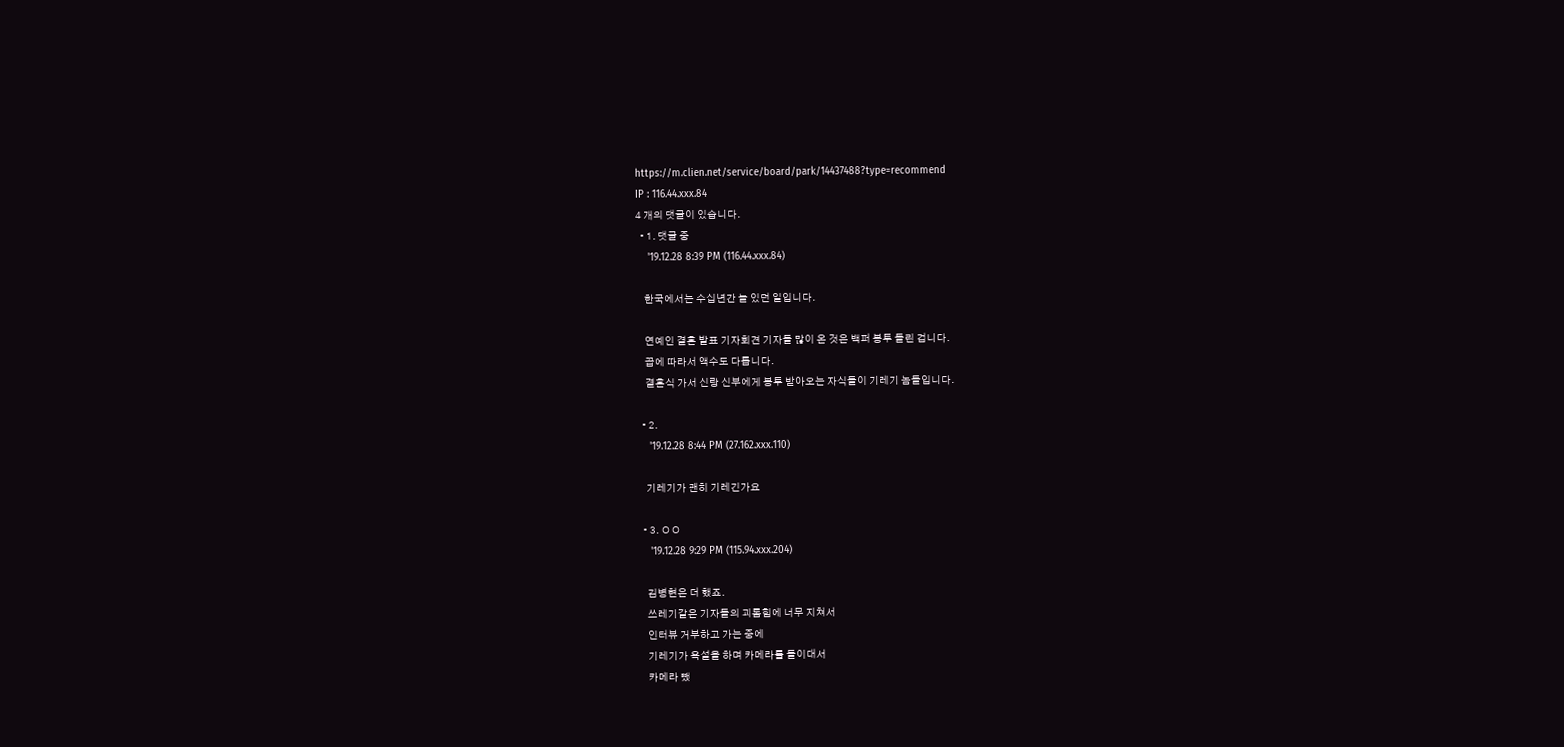https://m.clien.net/service/board/park/14437488?type=recommend
IP : 116.44.xxx.84
4 개의 댓글이 있습니다.
  • 1. 댓글 중
    '19.12.28 8:39 PM (116.44.xxx.84)

    한국에서는 수십년간 늘 있던 일입니다.

    연예인 결혼 발표 기자회견 기자들 많이 온 것은 백퍼 봉투 돌린 겁니다.
    끕에 따라서 액수도 다릅니다.
    결혼식 가서 신랑 신부에게 봉투 받아오는 자식들이 기레기 놈들입니다.

  • 2.
    '19.12.28 8:44 PM (27.162.xxx.110)

    기레기가 괜히 기레긴가요

  • 3. ㅇㅇ
    '19.12.28 9:29 PM (115.94.xxx.204)

    김병현은 더 했죠.
    쓰레기같은 기자들의 괴롭힘에 너무 지쳐서
    인터뷰 거부하고 가는 중에
    기레기가 욕설을 하며 카메라를 들이대서
    카메라 뺐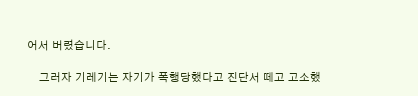어서 버렸습니다.

    그러자 기레기는 자기가 폭행당했다고 진단서 떼고 고소했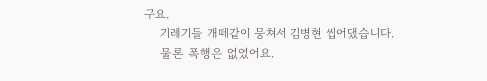구요.
    기레기들 개떼같이 뭉쳐서 김병현 씹어댔습니다.
    물론 폭행은 없었어요.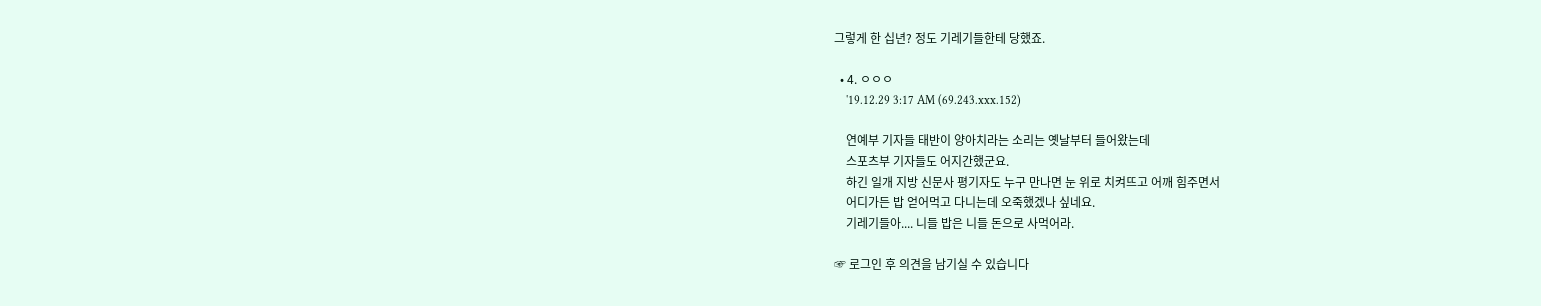그렇게 한 십년? 정도 기레기들한테 당했죠.

  • 4. ㅇㅇㅇ
    '19.12.29 3:17 AM (69.243.xxx.152)

    연예부 기자들 태반이 양아치라는 소리는 옛날부터 들어왔는데
    스포츠부 기자들도 어지간했군요.
    하긴 일개 지방 신문사 평기자도 누구 만나면 눈 위로 치켜뜨고 어깨 힘주면서
    어디가든 밥 얻어먹고 다니는데 오죽했겠나 싶네요.
    기레기들아.... 니들 밥은 니들 돈으로 사먹어라.

☞ 로그인 후 의견을 남기실 수 있습니다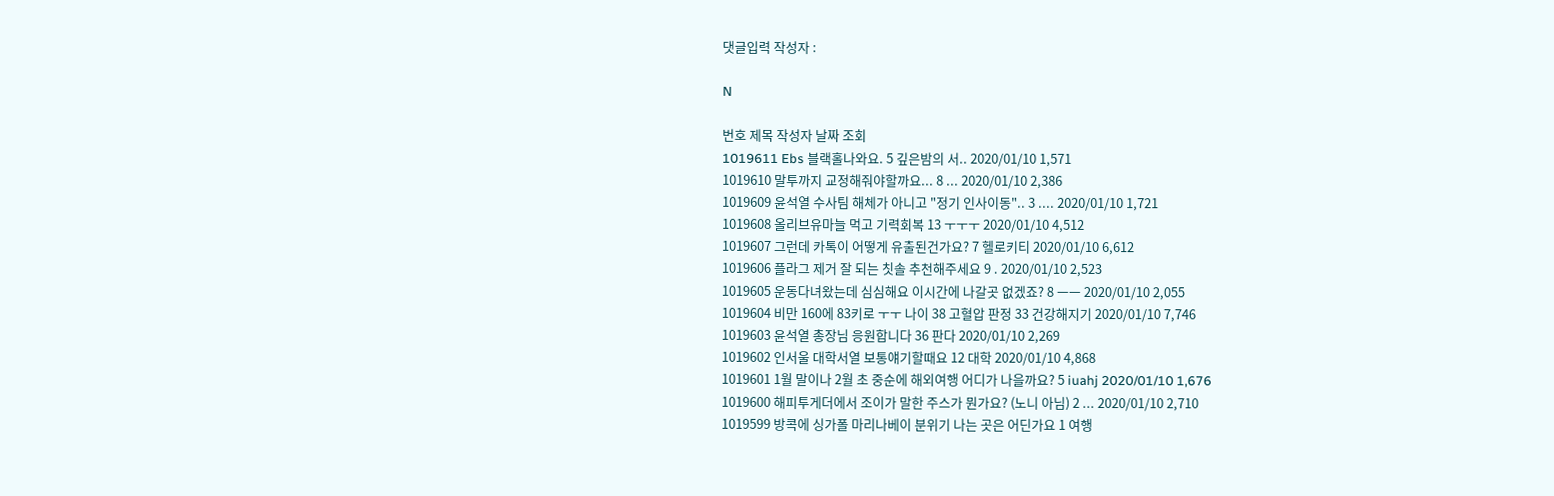댓글입력 작성자 :

N

번호 제목 작성자 날짜 조회
1019611 Ebs 블랙홀나와요. 5 깊은밤의 서.. 2020/01/10 1,571
1019610 말투까지 교정해줘야할까요... 8 ... 2020/01/10 2,386
1019609 윤석열 수사팀 해체가 아니고 "정기 인사이동".. 3 .... 2020/01/10 1,721
1019608 올리브유마늘 먹고 기력회복 13 ㅜㅜㅜ 2020/01/10 4,512
1019607 그런데 카톡이 어떻게 유출된건가요? 7 헬로키티 2020/01/10 6,612
1019606 플라그 제거 잘 되는 칫솔 추천해주세요 9 . 2020/01/10 2,523
1019605 운동다녀왔는데 심심해요 이시간에 나갈곳 없겠죠? 8 ㅡㅡ 2020/01/10 2,055
1019604 비만 160에 83키로 ㅜㅜ 나이 38 고혈압 판정 33 건강해지기 2020/01/10 7,746
1019603 윤석열 총장님 응원합니다 36 판다 2020/01/10 2,269
1019602 인서울 대학서열 보통얘기할때요 12 대학 2020/01/10 4,868
1019601 1월 말이나 2월 초 중순에 해외여행 어디가 나을까요? 5 iuahj 2020/01/10 1,676
1019600 해피투게더에서 조이가 말한 주스가 뭔가요? (노니 아님) 2 ... 2020/01/10 2,710
1019599 방콕에 싱가폴 마리나베이 분위기 나는 곳은 어딘가요 1 여행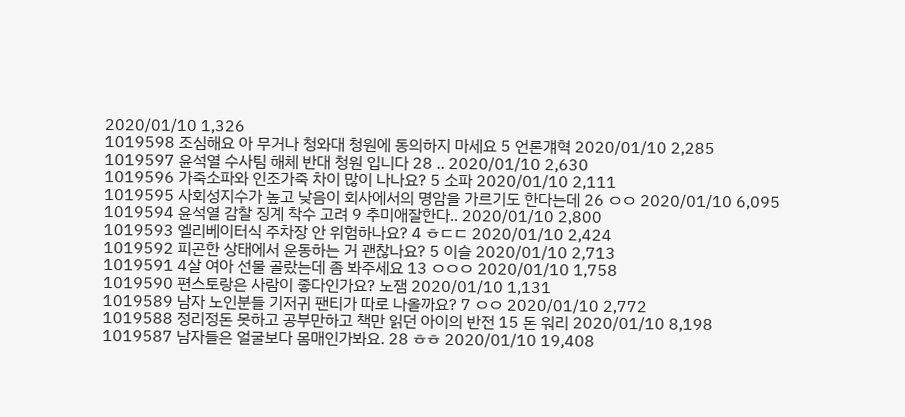2020/01/10 1,326
1019598 조심해요 아 무거나 청와대 청원에 동의하지 마세요 5 언론걔혁 2020/01/10 2,285
1019597 윤석열 수사팀 해체 반대 청원 입니다 28 .. 2020/01/10 2,630
1019596 가죽소파와 인조가죽 차이 많이 나나요? 5 소파 2020/01/10 2,111
1019595 사회성지수가 높고 낮음이 회사에서의 명암을 가르기도 한다는데 26 ㅇㅇ 2020/01/10 6,095
1019594 윤석열 감찰 징계 착수 고려 9 추미애잘한다.. 2020/01/10 2,800
1019593 엘리베이터식 주차장 안 위험하나요? 4 ㅎㄷㄷ 2020/01/10 2,424
1019592 피곤한 상태에서 운동하는 거 괜찮나요? 5 이슬 2020/01/10 2,713
1019591 4살 여아 선물 골랐는데 좀 봐주세요 13 ㅇㅇㅇ 2020/01/10 1,758
1019590 편스토랑은 사람이 좋다인가요? 노잼 2020/01/10 1,131
1019589 남자 노인분들 기저귀 팬티가 따로 나올까요? 7 ㅇㅇ 2020/01/10 2,772
1019588 정리정돈 못하고 공부만하고 책만 읽던 아이의 반전 15 돈 워리 2020/01/10 8,198
1019587 남자들은 얼굴보다 몸매인가봐요. 28 ㅎㅎ 2020/01/10 19,408